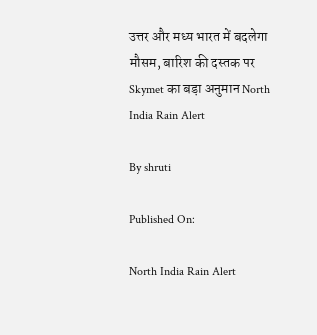उत्तर और मध्य भारत में बदलेगा मौसम, बारिश की दस्तक पर Skymet का बड़ा अनुमान North India Rain Alert

By shruti

Published On:

North India Rain Alert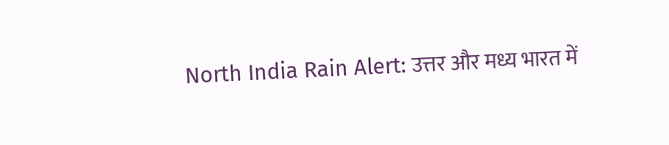North India Rain Alert: उत्तर और मध्य भारत में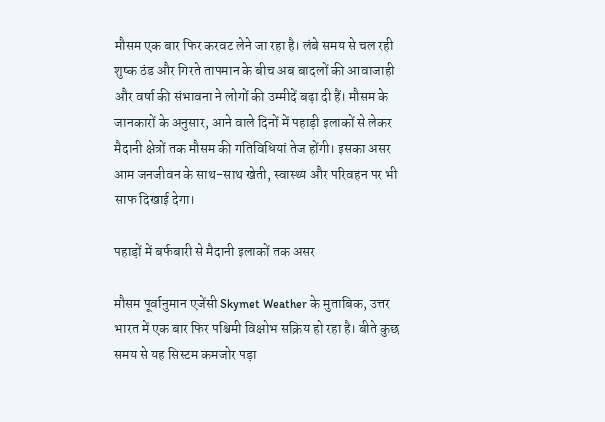मौसम एक बार फिर करवट लेने जा रहा है। लंबे समय से चल रही शुष्क ठंड और गिरते तापमान के बीच अब बादलों की आवाजाही और वर्षा की संभावना ने लोगों की उम्मीदें बढ़ा दी हैं। मौसम के जानकारों के अनुसार, आने वाले दिनों में पहाड़ी इलाकों से लेकर मैदानी क्षेत्रों तक मौसम की गतिविधियां तेज होंगी। इसका असर आम जनजीवन के साथ-साथ खेती, स्वास्थ्य और परिवहन पर भी साफ दिखाई देगा।

पहाड़ों में बर्फबारी से मैदानी इलाकों तक असर

मौसम पूर्वानुमान एजेंसी Skymet Weather के मुताबिक, उत्तर भारत में एक बार फिर पश्चिमी विक्षोभ सक्रिय हो रहा है। बीते कुछ समय से यह सिस्टम कमजोर पड़ा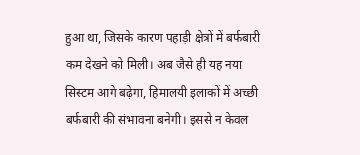हुआ था, जिसके कारण पहाड़ी क्षेत्रों में बर्फबारी कम देखने को मिली। अब जैसे ही यह नया सिस्टम आगे बढ़ेगा, हिमालयी इलाकों में अच्छी बर्फबारी की संभावना बनेगी। इससे न केवल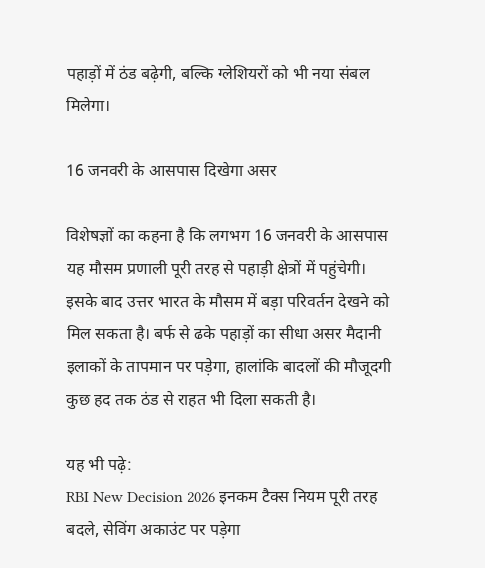पहाड़ों में ठंड बढ़ेगी, बल्कि ग्लेशियरों को भी नया संबल मिलेगा।

16 जनवरी के आसपास दिखेगा असर

विशेषज्ञों का कहना है कि लगभग 16 जनवरी के आसपास यह मौसम प्रणाली पूरी तरह से पहाड़ी क्षेत्रों में पहुंचेगी। इसके बाद उत्तर भारत के मौसम में बड़ा परिवर्तन देखने को मिल सकता है। बर्फ से ढके पहाड़ों का सीधा असर मैदानी इलाकों के तापमान पर पड़ेगा, हालांकि बादलों की मौजूदगी कुछ हद तक ठंड से राहत भी दिला सकती है।

यह भी पढ़े:
RBI New Decision 2026 इनकम टैक्स नियम पूरी तरह बदले, सेविंग अकाउंट पर पड़ेगा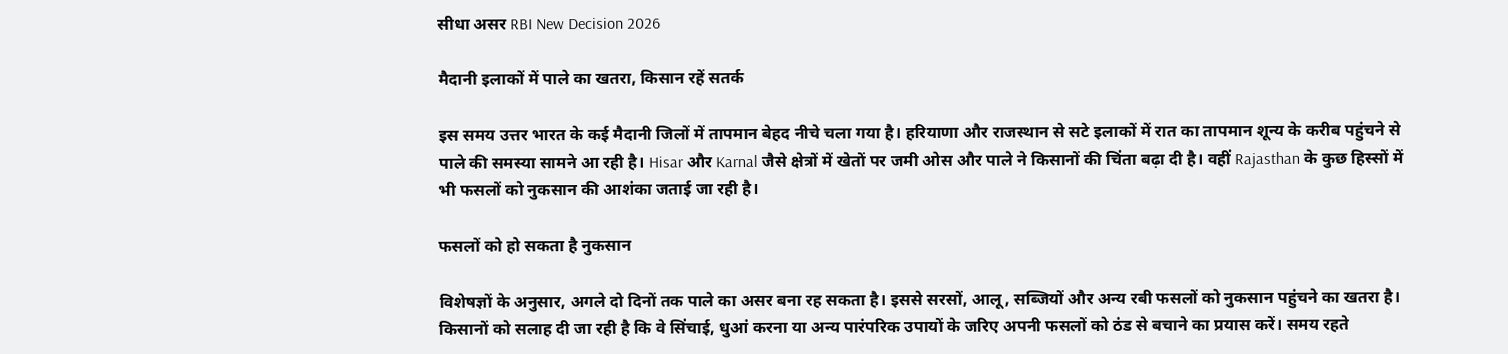सीधा असर RBI New Decision 2026

मैदानी इलाकों में पाले का खतरा, किसान रहें सतर्क

इस समय उत्तर भारत के कई मैदानी जिलों में तापमान बेहद नीचे चला गया है। हरियाणा और राजस्थान से सटे इलाकों में रात का तापमान शून्य के करीब पहुंचने से पाले की समस्या सामने आ रही है। Hisar और Karnal जैसे क्षेत्रों में खेतों पर जमी ओस और पाले ने किसानों की चिंता बढ़ा दी है। वहीं Rajasthan के कुछ हिस्सों में भी फसलों को नुकसान की आशंका जताई जा रही है।

फसलों को हो सकता है नुकसान

विशेषज्ञों के अनुसार, अगले दो दिनों तक पाले का असर बना रह सकता है। इससे सरसों, आलू, सब्जियों और अन्य रबी फसलों को नुकसान पहुंचने का खतरा है। किसानों को सलाह दी जा रही है कि वे सिंचाई, धुआं करना या अन्य पारंपरिक उपायों के जरिए अपनी फसलों को ठंड से बचाने का प्रयास करें। समय रहते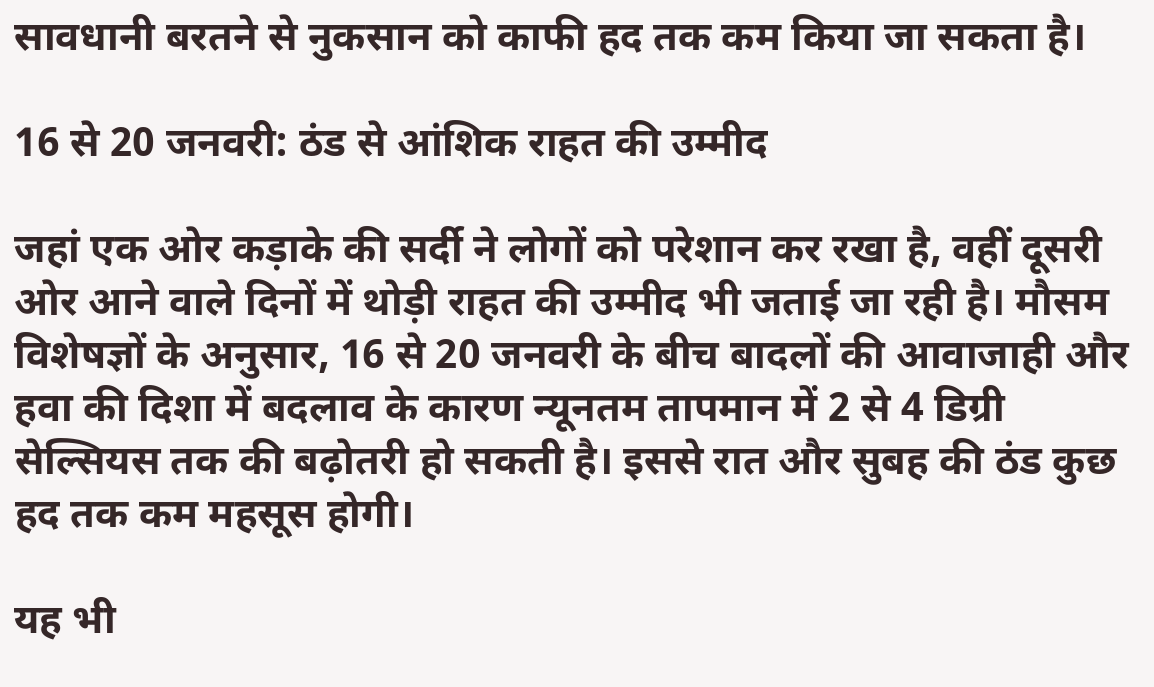सावधानी बरतने से नुकसान को काफी हद तक कम किया जा सकता है।

16 से 20 जनवरी: ठंड से आंशिक राहत की उम्मीद

जहां एक ओर कड़ाके की सर्दी ने लोगों को परेशान कर रखा है, वहीं दूसरी ओर आने वाले दिनों में थोड़ी राहत की उम्मीद भी जताई जा रही है। मौसम विशेषज्ञों के अनुसार, 16 से 20 जनवरी के बीच बादलों की आवाजाही और हवा की दिशा में बदलाव के कारण न्यूनतम तापमान में 2 से 4 डिग्री सेल्सियस तक की बढ़ोतरी हो सकती है। इससे रात और सुबह की ठंड कुछ हद तक कम महसूस होगी।

यह भी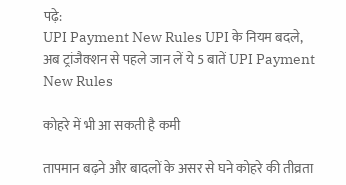पढ़े:
UPI Payment New Rules UPI के नियम बदले, अब ट्रांजैक्शन से पहले जान लें ये 5 बातें UPI Payment New Rules

कोहरे में भी आ सकती है कमी

तापमान बढ़ने और बादलों के असर से घने कोहरे की तीव्रता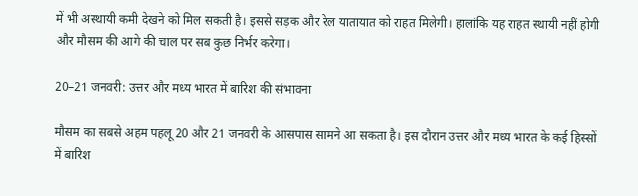में भी अस्थायी कमी देखने को मिल सकती है। इससे सड़क और रेल यातायात को राहत मिलेगी। हालांकि यह राहत स्थायी नहीं होगी और मौसम की आगे की चाल पर सब कुछ निर्भर करेगा।

20–21 जनवरी: उत्तर और मध्य भारत में बारिश की संभावना

मौसम का सबसे अहम पहलू 20 और 21 जनवरी के आसपास सामने आ सकता है। इस दौरान उत्तर और मध्य भारत के कई हिस्सों में बारिश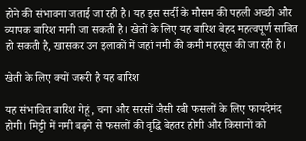होने की संभावना जताई जा रही है। यह इस सर्दी के मौसम की पहली अच्छी और व्यापक बारिश मानी जा सकती है। खेतों के लिए यह बारिश बेहद महत्वपूर्ण साबित हो सकती है, खासकर उन इलाकों में जहां नमी की कमी महसूस की जा रही है।

खेती के लिए क्यों जरूरी है यह बारिश

यह संभावित बारिश गेहूं, चना और सरसों जैसी रबी फसलों के लिए फायदेमंद होगी। मिट्टी में नमी बढ़ने से फसलों की वृद्धि बेहतर होगी और किसानों को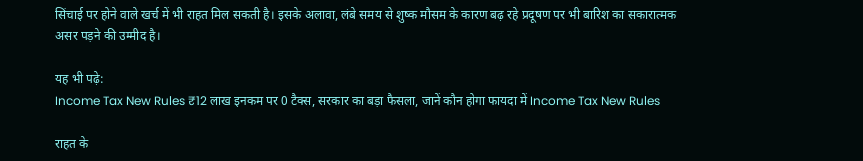सिंचाई पर होने वाले खर्च में भी राहत मिल सकती है। इसके अलावा, लंबे समय से शुष्क मौसम के कारण बढ़ रहे प्रदूषण पर भी बारिश का सकारात्मक असर पड़ने की उम्मीद है।

यह भी पढ़े:
Income Tax New Rules ₹12 लाख इनकम पर 0 टैक्स, सरकार का बड़ा फैसला, जानें कौन होगा फायदा में Income Tax New Rules

राहत के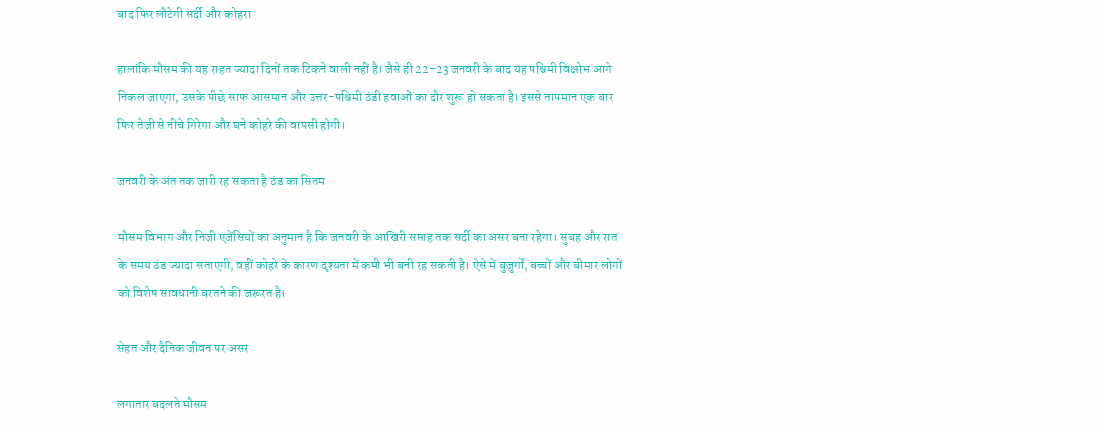बाद फिर लौटेगी सर्दी और कोहरा

हालांकि मौसम की यह राहत ज्यादा दिनों तक टिकने वाली नहीं है। जैसे ही 22–23 जनवरी के बाद यह पश्चिमी विक्षोभ आगे निकल जाएगा, उसके पीछे साफ आसमान और उत्तर-पश्चिमी ठंडी हवाओं का दौर शुरू हो सकता है। इससे तापमान एक बार फिर तेजी से नीचे गिरेगा और घने कोहरे की वापसी होगी।

जनवरी के अंत तक जारी रह सकता है ठंड का सितम

मौसम विभाग और निजी एजेंसियों का अनुमान है कि जनवरी के आखिरी सप्ताह तक सर्दी का असर बना रहेगा। सुबह और रात के समय ठंड ज्यादा सताएगी, वहीं कोहरे के कारण दृश्यता में कमी भी बनी रह सकती है। ऐसे में बुजुर्गों, बच्चों और बीमार लोगों को विशेष सावधानी बरतने की जरूरत है।

सेहत और दैनिक जीवन पर असर

लगातार बदलते मौसम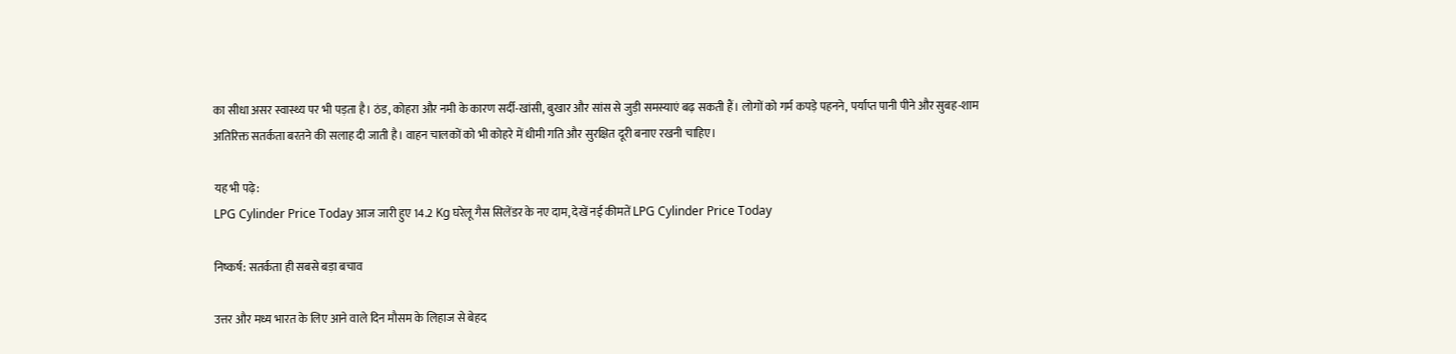का सीधा असर स्वास्थ्य पर भी पड़ता है। ठंड, कोहरा और नमी के कारण सर्दी-खांसी, बुखार और सांस से जुड़ी समस्याएं बढ़ सकती हैं। लोगों को गर्म कपड़े पहनने, पर्याप्त पानी पीने और सुबह-शाम अतिरिक्त सतर्कता बरतने की सलाह दी जाती है। वाहन चालकों को भी कोहरे में धीमी गति और सुरक्षित दूरी बनाए रखनी चाहिए।

यह भी पढ़े:
LPG Cylinder Price Today आज जारी हुए 14.2 Kg घरेलू गैस सिलेंडर के नए दाम, देखें नई कीमतें LPG Cylinder Price Today

निष्कर्ष: सतर्कता ही सबसे बड़ा बचाव

उत्तर और मध्य भारत के लिए आने वाले दिन मौसम के लिहाज से बेहद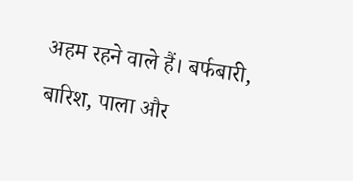अहम रहने वाले हैं। बर्फबारी, बारिश, पाला और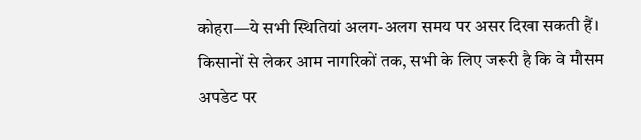कोहरा—ये सभी स्थितियां अलग-अलग समय पर असर दिखा सकती हैं। किसानों से लेकर आम नागरिकों तक, सभी के लिए जरूरी है कि वे मौसम अपडेट पर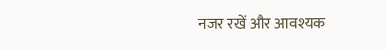नजर रखें और आवश्यक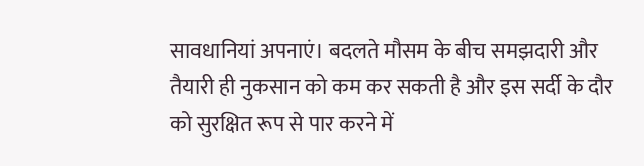सावधानियां अपनाएं। बदलते मौसम के बीच समझदारी और तैयारी ही नुकसान को कम कर सकती है और इस सर्दी के दौर को सुरक्षित रूप से पार करने में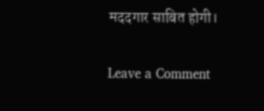मददगार साबित होगी।

Leave a Comment